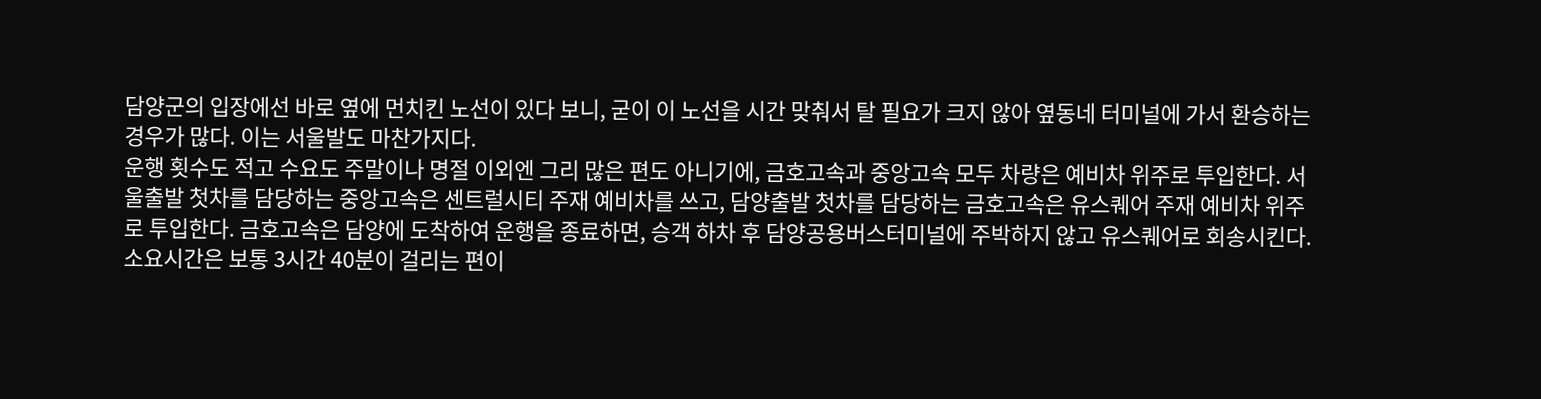담양군의 입장에선 바로 옆에 먼치킨 노선이 있다 보니, 굳이 이 노선을 시간 맞춰서 탈 필요가 크지 않아 옆동네 터미널에 가서 환승하는 경우가 많다. 이는 서울발도 마찬가지다.
운행 횟수도 적고 수요도 주말이나 명절 이외엔 그리 많은 편도 아니기에, 금호고속과 중앙고속 모두 차량은 예비차 위주로 투입한다. 서울출발 첫차를 담당하는 중앙고속은 센트럴시티 주재 예비차를 쓰고, 담양출발 첫차를 담당하는 금호고속은 유스퀘어 주재 예비차 위주로 투입한다. 금호고속은 담양에 도착하여 운행을 종료하면, 승객 하차 후 담양공용버스터미널에 주박하지 않고 유스퀘어로 회송시킨다.
소요시간은 보통 3시간 40분이 걸리는 편이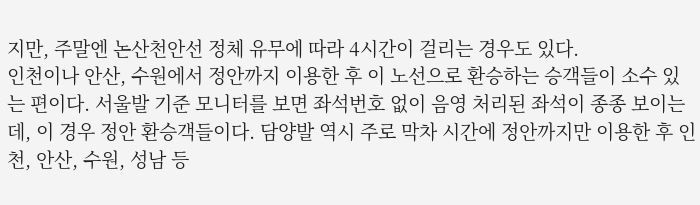지만, 주말엔 논산천안선 정체 유무에 따라 4시간이 걸리는 경우도 있다.
인천이나 안산, 수원에서 정안까지 이용한 후 이 노선으로 환승하는 승객들이 소수 있는 편이다. 서울발 기준 모니터를 보면 좌석번호 없이 음영 처리된 좌석이 종종 보이는데, 이 경우 정안 환승객들이다. 담양발 역시 주로 막차 시간에 정안까지만 이용한 후 인천, 안산, 수원, 성남 등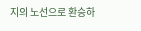지의 노선으로 환승하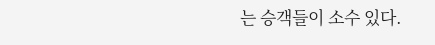는 승객들이 소수 있다.